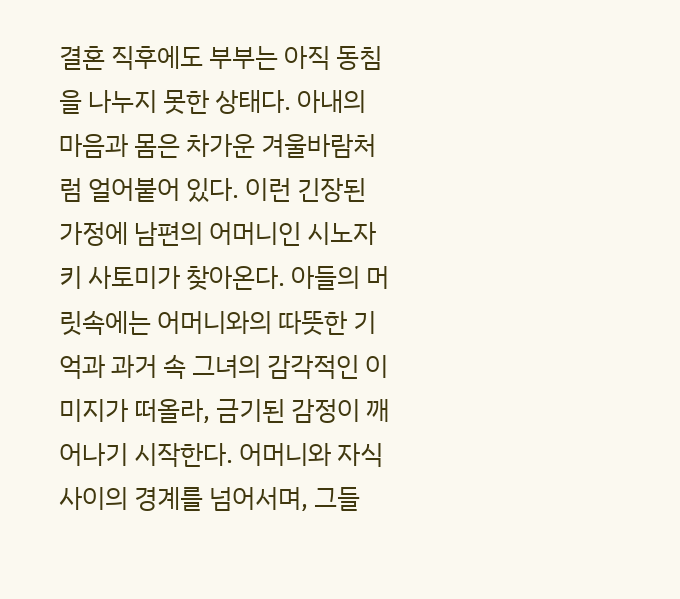결혼 직후에도 부부는 아직 동침을 나누지 못한 상태다. 아내의 마음과 몸은 차가운 겨울바람처럼 얼어붙어 있다. 이런 긴장된 가정에 남편의 어머니인 시노자키 사토미가 찾아온다. 아들의 머릿속에는 어머니와의 따뜻한 기억과 과거 속 그녀의 감각적인 이미지가 떠올라, 금기된 감정이 깨어나기 시작한다. 어머니와 자식 사이의 경계를 넘어서며, 그들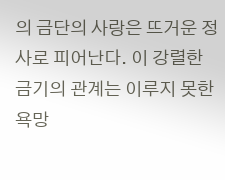의 금단의 사랑은 뜨거운 정사로 피어난다. 이 강렬한 금기의 관계는 이루지 못한 욕망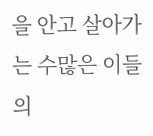을 안고 살아가는 수많은 이들의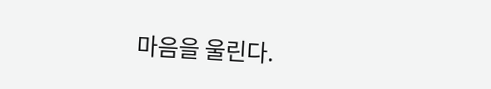마음을 울린다.